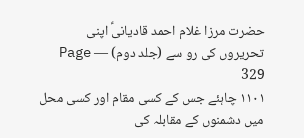حضرت مرزا غلام احمد قادیانیؑ اپنی تحریروں کی رو سے (جلد دوم) — Page 329
۱۱۰۱ چاہئے جس کے کسی مقام اور کسی محل میں دشمنوں کے مقابلہ کی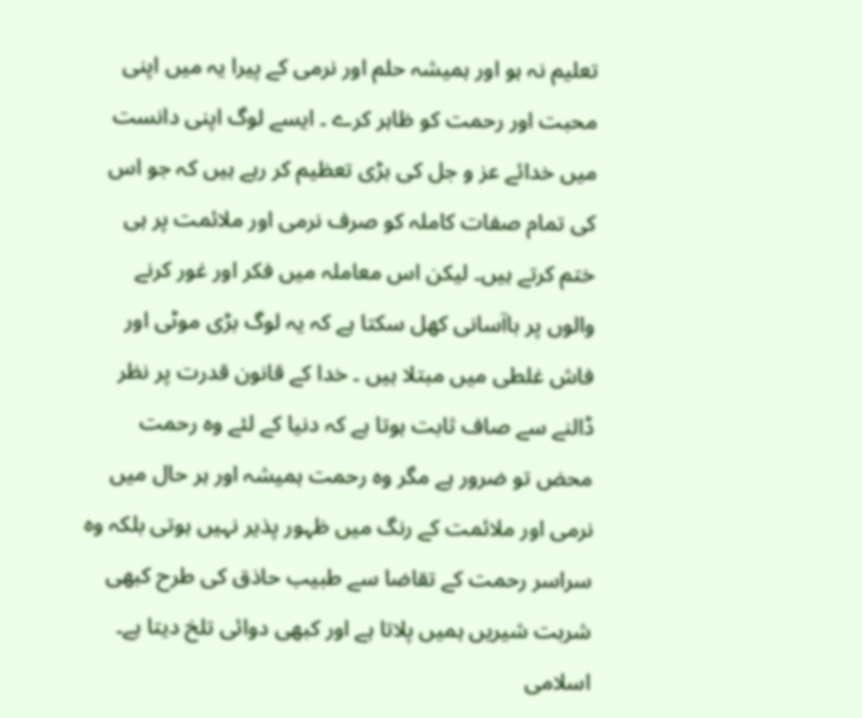تعلیم نہ ہو اور ہمیشہ حلم اور نرمی کے پیرا یہ میں اپنی محبت اور رحمت کو ظاہر کرے ۔ ایسے لوگ اپنی دانست میں خدائے عز و جل کی بڑی تعظیم کر رہے ہیں کہ جو اس کی تمام صفات کاملہ کو صرف نرمی اور ملائمت پر ہی ختم کرتے ہیں۔ لیکن اس معاملہ میں فکر اور غور کرنے والوں پر باآسانی کھل سکتا ہے کہ یہ لوگ بڑی موٹی اور فاش غلطی میں مبتلا ہیں ۔ خدا کے قانون قدرت پر نظر ڈالنے سے صاف ثابت ہوتا ہے کہ دنیا کے لئے وہ رحمت محض تو ضرور ہے مگر وہ رحمت ہمیشہ اور ہر حال میں نرمی اور ملائمت کے رنگ میں ظہور پذیر نہیں ہوتی بلکہ وہ سراسر رحمت کے تقاضا سے طبیب حاذق کی طرح کبھی شربت شیریں ہمیں پلاتا ہے اور کبھی دوائی تلخ دیتا ہے۔ اسلامی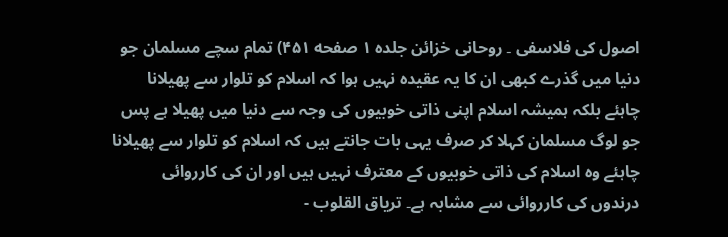اصول کی فلاسفی ۔ روحانی خزائن جلده ۱ صفحه ۴۵۱) تمام سچے مسلمان جو دنیا میں گذرے کبھی ان کا یہ عقیدہ نہیں ہوا کہ اسلام کو تلوار سے پھیلانا چاہئے بلکہ ہمیشہ اسلام اپنی ذاتی خوبیوں کی وجہ سے دنیا میں پھیلا ہے پس جو لوگ مسلمان کہلا کر صرف یہی بات جانتے ہیں کہ اسلام کو تلوار سے پھیلانا چاہئے وہ اسلام کی ذاتی خوبیوں کے معترف نہیں ہیں اور ان کی کارروائی درندوں کی کارروائی سے مشابہ ہے۔ تریاق القلوب -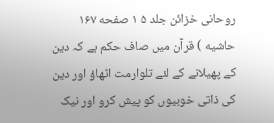روحانی خزائن جلد ۵ ۱ صفحه ۱۶۷ حاشیه ) قرآن میں صاف حکم ہے کہ دین کے پھیلانے کے لئے تلوارمت اٹھاؤ اور دین کی ذاتی خوبیوں کو پیش کرو اور نیک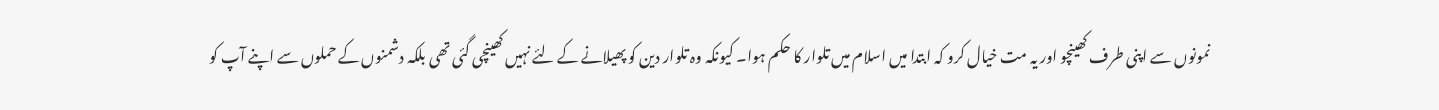نمونوں سے اپنی طرف کھینچو اور یہ مت خیال کرو کہ ابتدا میں اسلام میں تلوار کا حکم ہوا۔ کیونکہ وہ تلوار دین کو پھیلانے کے لئے نہیں کھینچی گئی تھی بلکہ دشمنوں کے حملوں سے اپنے آپ کو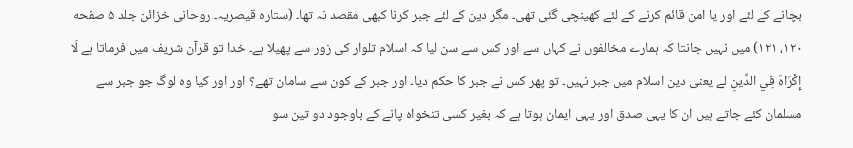بچانے کے لئے اور یا امن قائم کرنے کے لئے کھینچی گئی تھی۔ مگر دین کے لئے جبر کرنا کبھی مقصد نہ تھا۔ (ستارہ قیصریہ۔ روحانی خزائن جلد ۵ صفحه ۱۲۰، ۱۲۱) میں نہیں جانتا کہ ہمارے مخالفوں نے کہاں سے اور کس سے سن لیا کہ اسلام تلوار کی زور سے پھیلا ہے۔ خدا تو قرآن شریف میں فرماتا ہے لَا إِكْرَاهَ فِي الدِّينِ لے یعنی دین اسلام میں جبر نہیں۔ تو پھر کس نے جبر کا حکم دیا۔ اور جبر کے کون سے سامان تھے؟ اور اور کیا وہ لوگ جو جبر سے مسلمان کئے جاتے ہیں ان کا یہی صدق اور یہی ایمان ہوتا ہے کہ بغیر کسی تنخواہ پانے کے باوجود دو تین سو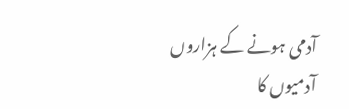آدمی ہونے کے ہزاروں آدمیوں کا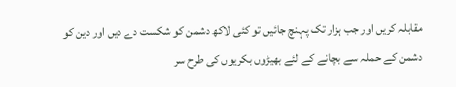مقابلہ کریں اور جب ہزار تک پہنچ جائیں تو کئی لاکھ دشمن کو شکست دے دیں اور دین کو دشمن کے حملہ سے بچانے کے لئے بھیڑوں بکریوں کی طرح سر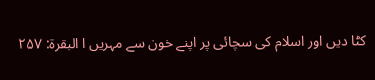کٹا دیں اور اسلام کی سچائی پر اپنے خون سے مہریں ا البقرة: ۲۵۷